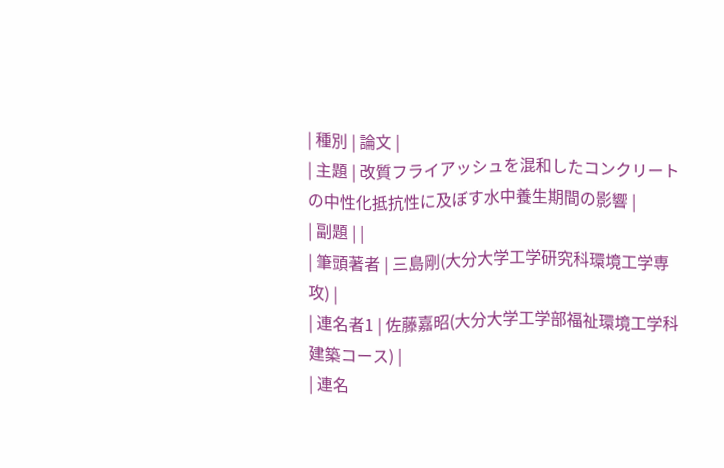| 種別 | 論文 |
| 主題 | 改質フライアッシュを混和したコンクリートの中性化抵抗性に及ぼす水中養生期間の影響 |
| 副題 | |
| 筆頭著者 | 三島剛(大分大学工学研究科環境工学専攻) |
| 連名者1 | 佐藤嘉昭(大分大学工学部福祉環境工学科建築コース) |
| 連名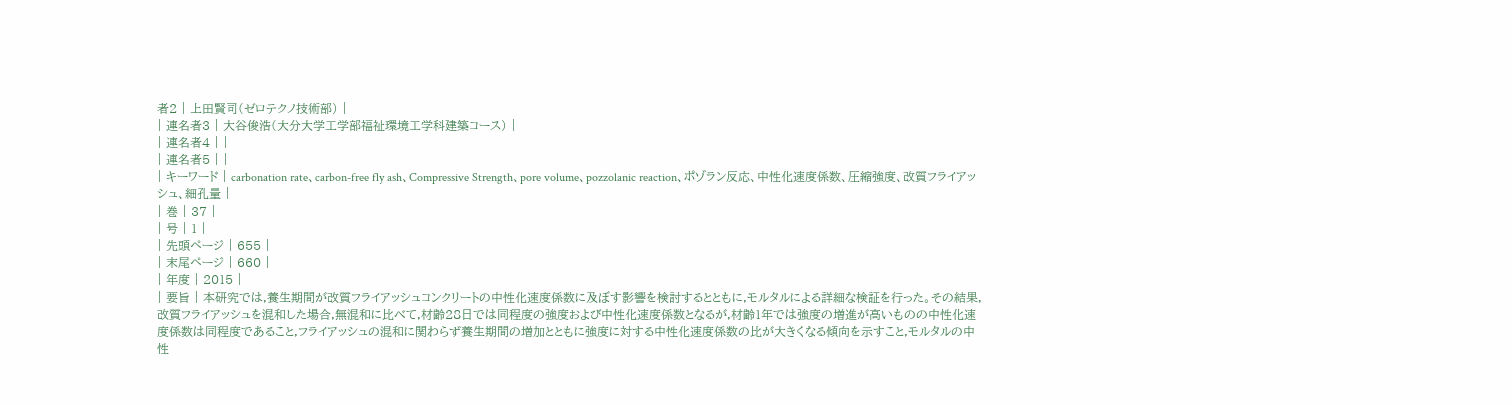者2 | 上田賢司(ゼロテクノ技術部) |
| 連名者3 | 大谷俊浩(大分大学工学部福祉環境工学科建築コース) |
| 連名者4 | |
| 連名者5 | |
| キーワード | carbonation rate、carbon-free fly ash、Compressive Strength、pore volume、pozzolanic reaction、ポゾラン反応、中性化速度係数、圧縮強度、改質フライアッシュ、細孔量 |
| 巻 | 37 |
| 号 | 1 |
| 先頭ページ | 655 |
| 末尾ページ | 660 |
| 年度 | 2015 |
| 要旨 | 本研究では,養生期間が改質フライアッシュコンクリートの中性化速度係数に及ぼす影響を検討するとともに,モルタルによる詳細な検証を行った。その結果,改質フライアッシュを混和した場合,無混和に比べて,材齢28日では同程度の強度および中性化速度係数となるが,材齢1年では強度の増進が高いものの中性化速度係数は同程度であること,フライアッシュの混和に関わらず養生期間の増加とともに強度に対する中性化速度係数の比が大きくなる傾向を示すこと,モルタルの中性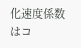化速度係数はコ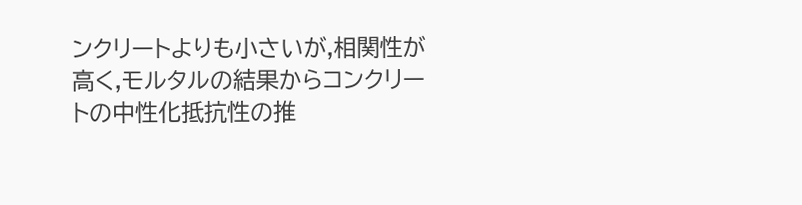ンクリートよりも小さいが,相関性が高く,モルタルの結果からコンクリートの中性化抵抗性の推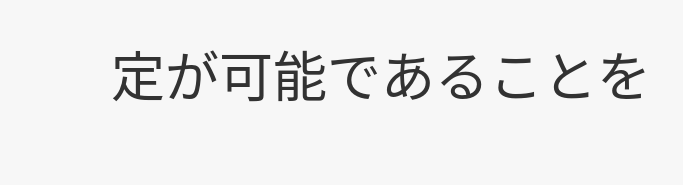定が可能であることを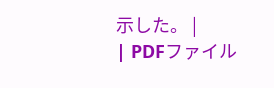示した。 |
| PDFファイル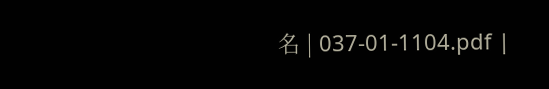名 | 037-01-1104.pdf |